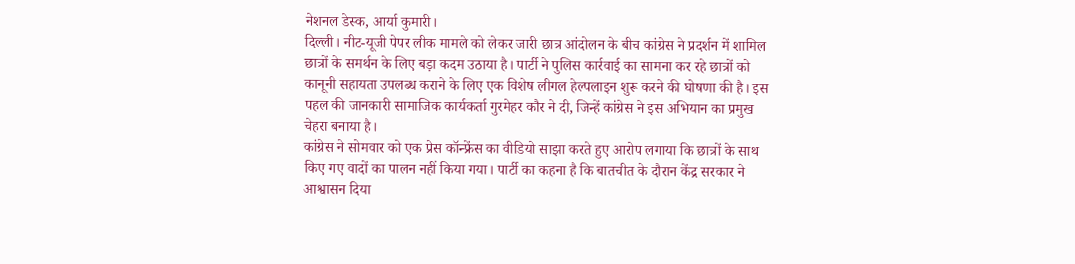नेशनल डेस्क, आर्या कुमारी।
दिल्ली। नीट-यूजी पेपर लीक मामले को लेकर जारी छात्र आंदोलन के बीच कांग्रेस ने प्रदर्शन में शामिल छात्रों के समर्थन के लिए बड़ा कदम उठाया है। पार्टी ने पुलिस कार्रवाई का सामना कर रहे छात्रों को कानूनी सहायता उपलब्ध कराने के लिए एक विशेष लीगल हेल्पलाइन शुरू करने की घोषणा की है। इस पहल की जानकारी सामाजिक कार्यकर्ता गुरमेहर कौर ने दी, जिन्हें कांग्रेस ने इस अभियान का प्रमुख चेहरा बनाया है।
कांग्रेस ने सोमवार को एक प्रेस कॉन्फ्रेंस का वीडियो साझा करते हुए आरोप लगाया कि छात्रों के साथ किए गए वादों का पालन नहीं किया गया। पार्टी का कहना है कि बातचीत के दौरान केंद्र सरकार ने आश्वासन दिया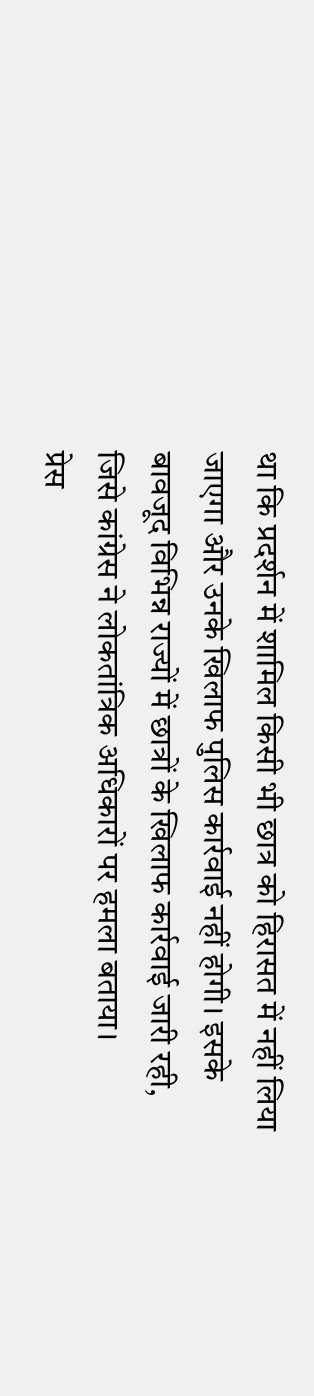था कि प्रदर्शन में शामिल किसी भी छात्र को हिरासत में नहीं लिया जाएगा और उनके खिलाफ पुलिस कार्रवाई नहीं होगी। इसके बावजूद विभिन्न राज्यों में छात्रों के खिलाफ कार्रवाई जारी रही, जिसे कांग्रेस ने लोकतांत्रिक अधिकारों पर हमला बताया।
प्रेस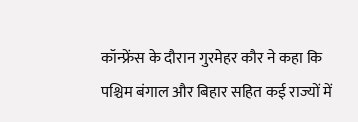कॉन्फ्रेंस के दौरान गुरमेहर कौर ने कहा कि पश्चिम बंगाल और बिहार सहित कई राज्यों में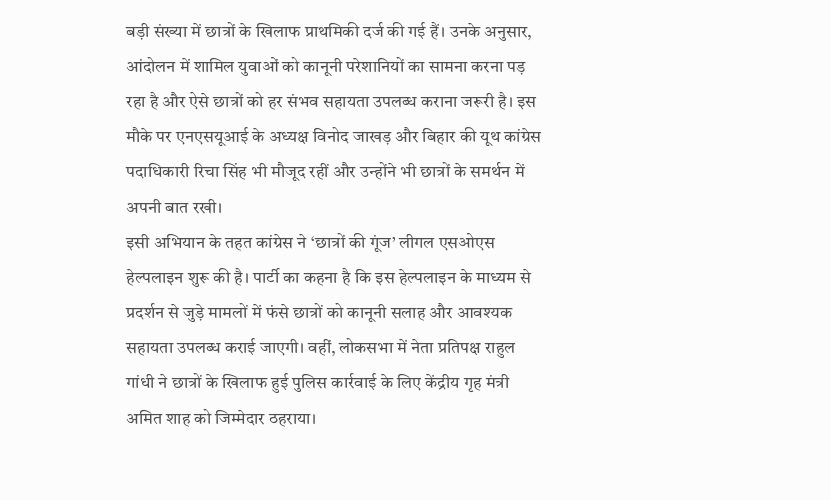बड़ी संख्या में छात्रों के खिलाफ प्राथमिकी दर्ज की गई हैं। उनके अनुसार, आंदोलन में शामिल युवाओं को कानूनी परेशानियों का सामना करना पड़ रहा है और ऐसे छात्रों को हर संभव सहायता उपलब्ध कराना जरूरी है। इस मौके पर एनएसयूआई के अध्यक्ष विनोद जाखड़ और बिहार की यूथ कांग्रेस पदाधिकारी रिचा सिंह भी मौजूद रहीं और उन्होंने भी छात्रों के समर्थन में अपनी बात रखी।
इसी अभियान के तहत कांग्रेस ने ‘छात्रों की गूंज’ लीगल एसओएस हेल्पलाइन शुरू की है। पार्टी का कहना है कि इस हेल्पलाइन के माध्यम से प्रदर्शन से जुड़े मामलों में फंसे छात्रों को कानूनी सलाह और आवश्यक सहायता उपलब्ध कराई जाएगी। वहीं, लोकसभा में नेता प्रतिपक्ष राहुल गांधी ने छात्रों के खिलाफ हुई पुलिस कार्रवाई के लिए केंद्रीय गृह मंत्री अमित शाह को जिम्मेदार ठहराया।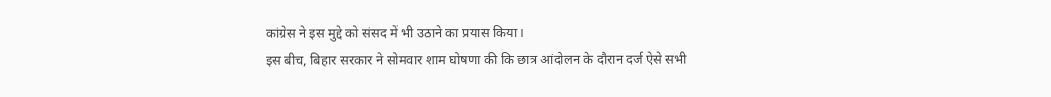कांग्रेस ने इस मुद्दे को संसद में भी उठाने का प्रयास किया।
इस बीच, बिहार सरकार ने सोमवार शाम घोषणा की कि छात्र आंदोलन के दौरान दर्ज ऐसे सभी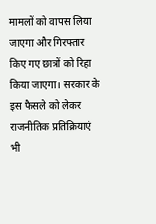मामलों को वापस लिया जाएगा और गिरफ्तार किए गए छात्रों को रिहा किया जाएगा। सरकार के इस फैसले को लेकर राजनीतिक प्रतिक्रियाएं भी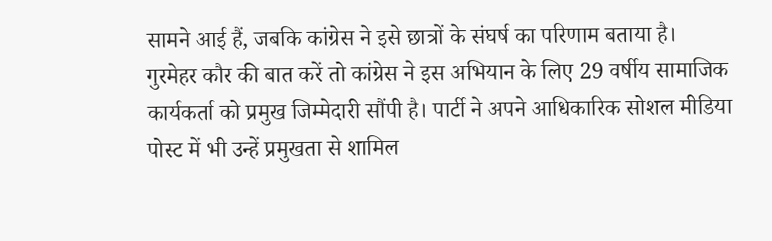सामने आई हैं, जबकि कांग्रेस ने इसे छात्रों के संघर्ष का परिणाम बताया है।
गुरमेहर कौर की बात करें तो कांग्रेस ने इस अभियान के लिए 29 वर्षीय सामाजिक कार्यकर्ता को प्रमुख जिम्मेदारी सौंपी है। पार्टी ने अपने आधिकारिक सोशल मीडिया पोस्ट में भी उन्हें प्रमुखता से शामिल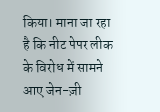किया। माना जा रहा है कि नीट पेपर लीक के विरोध में सामने आए जेन-ज़ी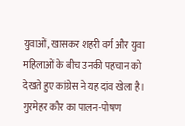युवाओं, खासकर शहरी वर्ग और युवा महिलाओं के बीच उनकी पहचान को देखते हुए कांग्रेस ने यह दांव खेला है। गुरमेहर कौर का पालन-पोषण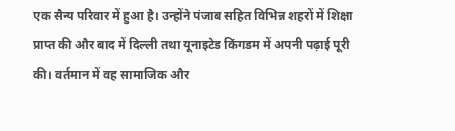एक सैन्य परिवार में हुआ है। उन्होंने पंजाब सहित विभिन्न शहरों में शिक्षा प्राप्त की और बाद में दिल्ली तथा यूनाइटेड किंगडम में अपनी पढ़ाई पूरी की। वर्तमान में वह सामाजिक और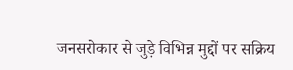जनसरोकार से जुड़े विभिन्न मुद्दों पर सक्रिय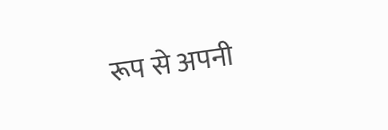रूप से अपनी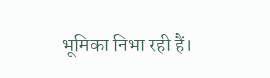भूमिका निभा रही हैं।